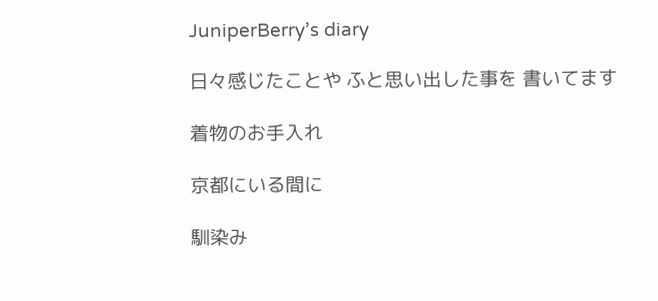JuniperBerry’s diary

日々感じたことや ふと思い出した事を 書いてます

着物のお手入れ

京都にいる間に

馴染み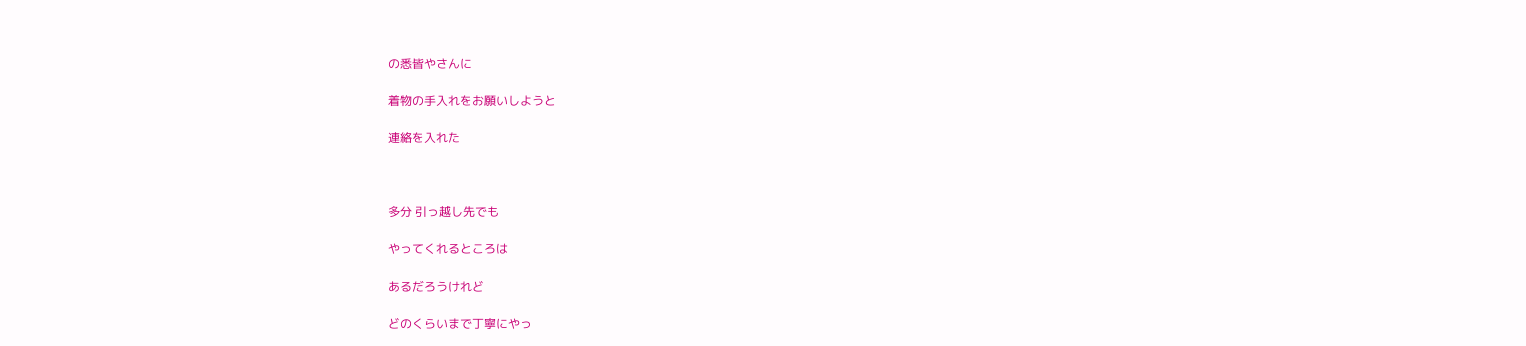の悉皆やさんに

着物の手入れをお願いしようと

連絡を入れた



多分 引っ越し先でも

やってくれるところは

あるだろうけれど

どのくらいまで丁寧にやっ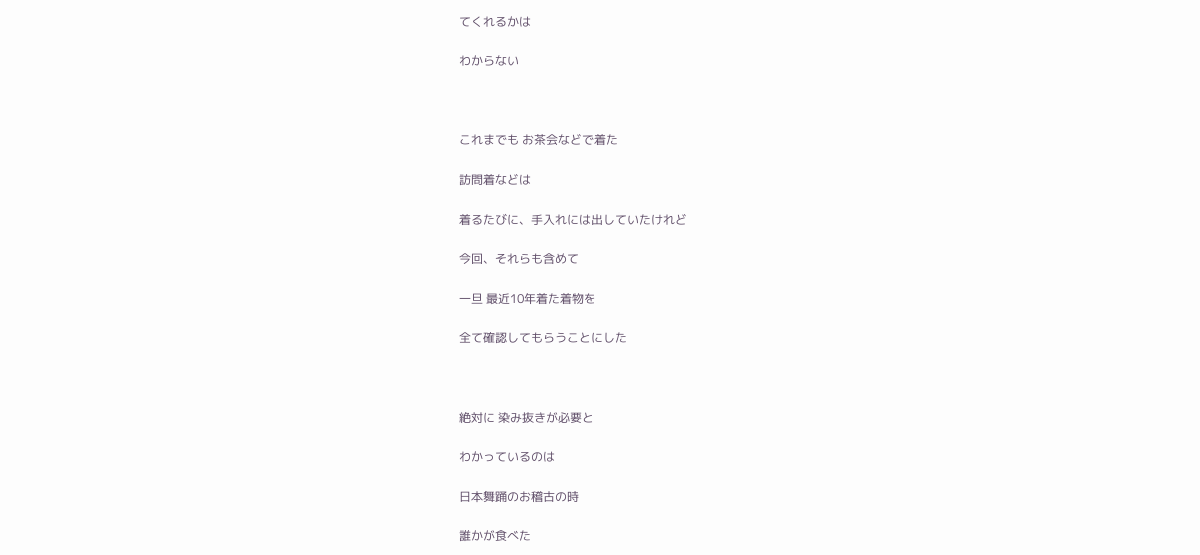てくれるかは

わからない



これまでも お茶会などで着た

訪問着などは

着るたびに、手入れには出していたけれど

今回、それらも含めて

一旦 最近10年着た着物を

全て確認してもらうことにした



絶対に 染み抜きが必要と

わかっているのは

日本舞踊のお稽古の時

誰かが食べた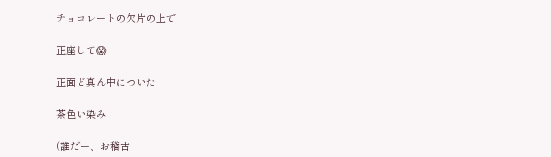チョコレートの欠片の上で

正座して😱

正面ど真ん中についた

茶色い染み

(誰だー、お稽古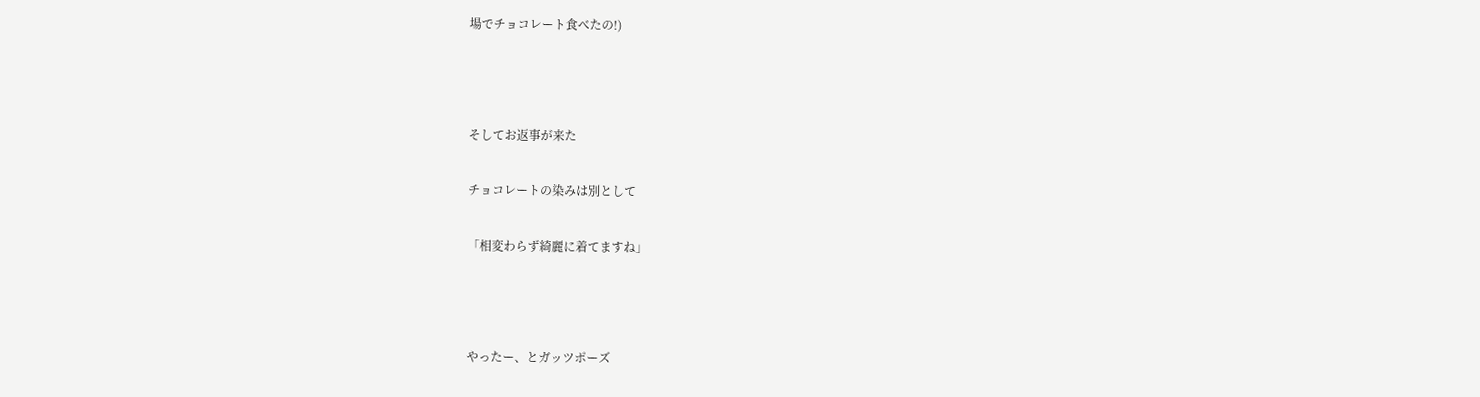場でチョコレート食べたの!)



そしてお返事が来た

チョコレートの染みは別として

「相変わらず綺麗に着てますね」



やったー、とガッツポーズ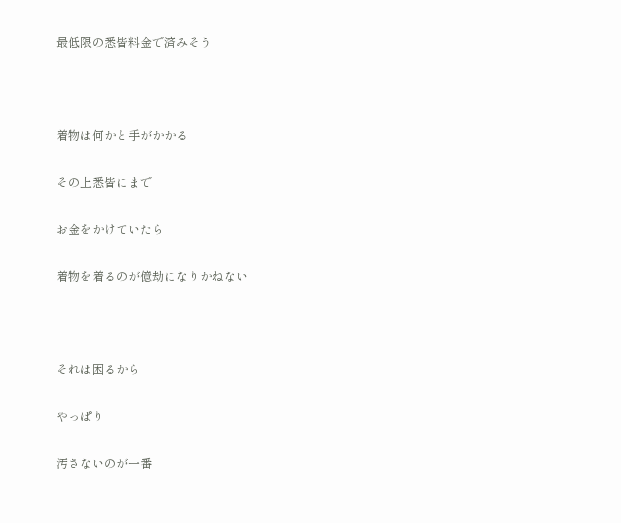最低限の悉皆料金で済みそう



着物は何かと手がかかる

その上悉皆にまで

お金をかけていたら

着物を着るのが億劫になりかねない



それは困るから

やっぱり

汚さないのが一番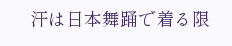汗は日本舞踊で着る限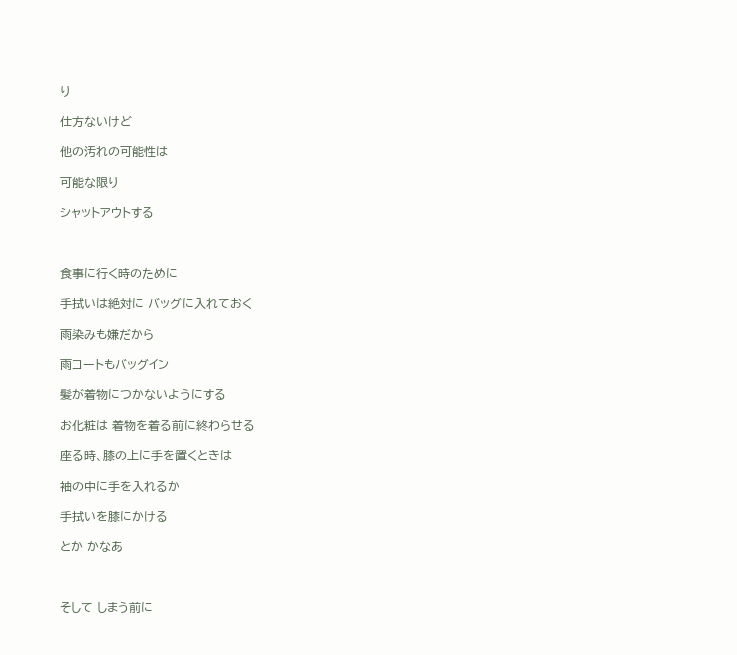り

仕方ないけど

他の汚れの可能性は

可能な限り

シャットアウトする



食事に行く時のために

手拭いは絶対に バッグに入れておく

雨染みも嫌だから

雨コートもバッグイン

髪が着物につかないようにする

お化粧は 着物を着る前に終わらせる

座る時、膝の上に手を置くときは

袖の中に手を入れるか

手拭いを膝にかける

とか かなあ



そして しまう前に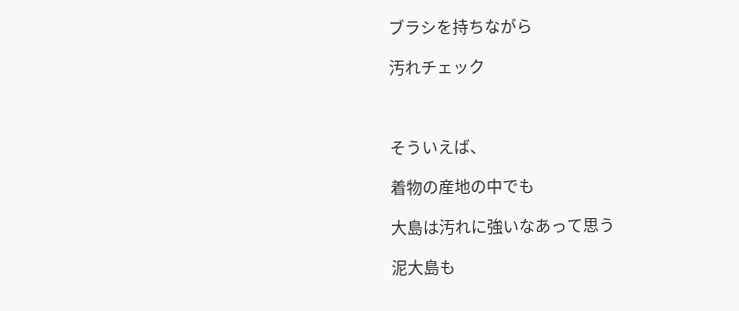ブラシを持ちながら

汚れチェック



そういえば、

着物の産地の中でも

大島は汚れに強いなあって思う

泥大島も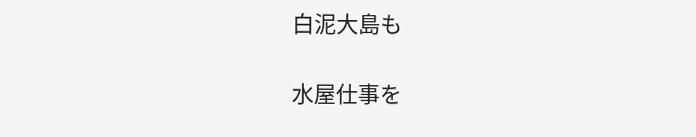白泥大島も

水屋仕事を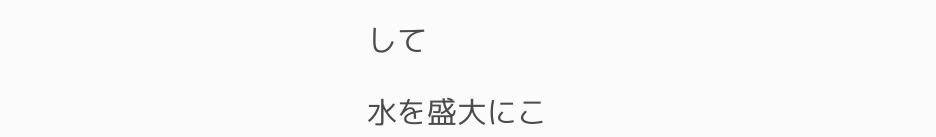して

水を盛大にこ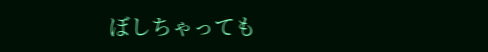ぼしちゃっても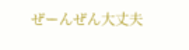ぜーんぜん大丈夫